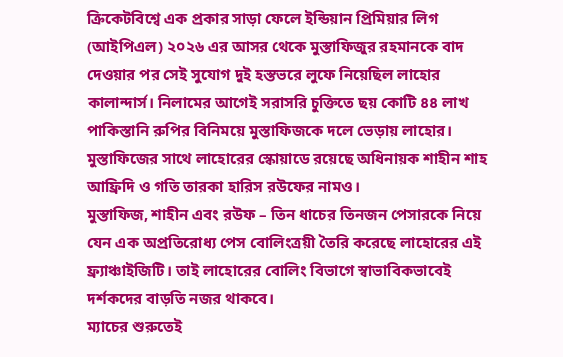ক্রিকেটবিশ্বে এক প্রকার সাড়া ফেলে ইন্ডিয়ান প্রিমিয়ার লিগ (আইপিএল) ২০২৬ এর আসর থেকে মুস্তাফিজুর রহমানকে বাদ দেওয়ার পর সেই সুযোগ দুই হস্তভরে লুফে নিয়েছিল লাহোর কালান্দার্স। নিলামের আগেই সরাসরি চুক্তিতে ছয় কোটি ৪৪ লাখ পাকিস্তানি রুপির বিনিময়ে মুস্তাফিজকে দলে ভেড়ায় লাহোর। মুস্তাফিজের সাথে লাহোরের স্কোয়াডে রয়েছে অধিনায়ক শাহীন শাহ আফ্রিদি ও গতি তারকা হারিস রউফের নামও।
মুস্তাফিজ, শাহীন এবং রউফ – তিন ধাচের তিনজন পেসারকে নিয়ে যেন এক অপ্রতিরোধ্য পেস বোলিংত্রয়ী তৈরি করেছে লাহোরের এই ফ্র্যাঞ্চাইজিটি। তাই লাহোরের বোলিং বিভাগে স্বাভাবিকভাবেই দর্শকদের বাড়তি নজর থাকবে।
ম্যাচের শুরুতেই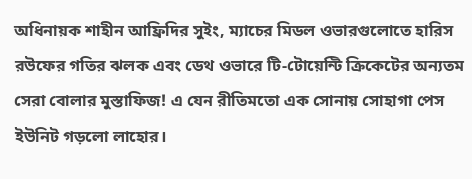অধিনায়ক শাহীন আফ্রিদির সুইং, ম্যাচের মিডল ওভারগুলোতে হারিস রউফের গতির ঝলক এবং ডেথ ওভারে টি-টোয়েন্টি ক্রিকেটের অন্যতম সেরা বোলার মুস্তাফিজ! এ যেন রীতিমতো এক সোনায় সোহাগা পেস ইউনিট গড়লো লাহোর।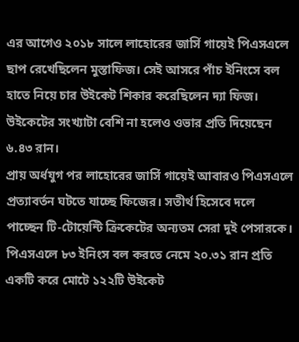এর আগেও ২০১৮ সালে লাহোরের জার্সি গায়েই পিএসএলে ছাপ রেখেছিলেন মুস্তাফিজ। সেই আসরে পাঁচ ইনিংসে বল হাতে নিয়ে চার উইকেট শিকার করেছিলেন দ্যা ফিজ। উইকেটের সংখ্যাটা বেশি না হলেও ওভার প্রতি দিয়েছেন ৬.৪৩ রান।
প্রায় অর্ধযুগ পর লাহোরের জার্সি গায়েই আবারও পিএসএলে প্রত্যাবর্তন ঘটতে যাচ্ছে ফিজের। সতীর্থ হিসেবে দলে পাচ্ছেন টি-টোয়েন্টি ক্রিকেটের অন্যতম সেরা দুই পেসারকে।
পিএসএলে ৮৩ ইনিংস বল করতে নেমে ২০.৩১ রান প্রতি একটি করে মোটে ১২২টি উইকেট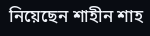নিয়েছেন শাহীন শাহ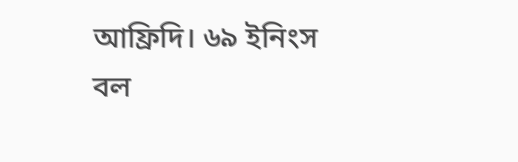আফ্রিদি। ৬৯ ইনিংস বল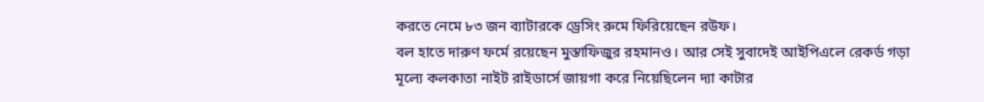করতে নেমে ৮৩ জন ব্যাটারকে ড্রেসিং রুমে ফিরিয়েছেন রউফ।
বল হাতে দারুণ ফর্মে রয়েছেন মুস্তাফিজুর রহমানও। আর সেই সুবাদেই আইপিএলে রেকর্ড গড়া মূল্যে কলকাতা নাইট রাইডার্সে জায়গা করে নিয়েছিলেন দ্যা কাটার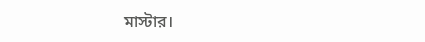মাস্টার।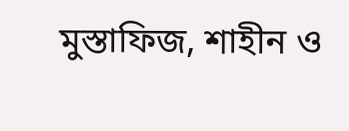মুস্তাফিজ, শাহীন ও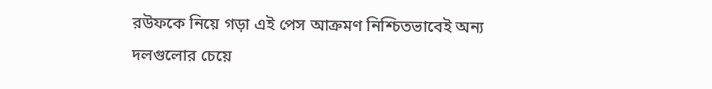রউফকে নিয়ে গড়া এই পেস আক্রমণ নিশ্চিতভাবেই অন্য দলগুলোর চেয়ে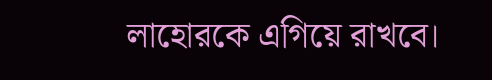লাহোরকে এগিয়ে রাখবে।